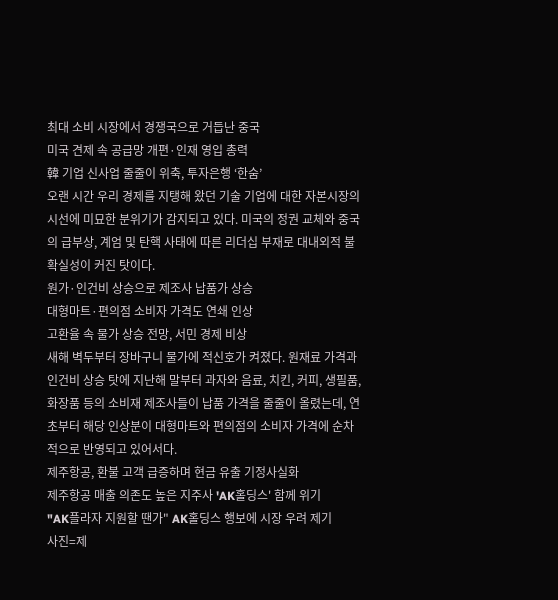최대 소비 시장에서 경쟁국으로 거듭난 중국
미국 견제 속 공급망 개편·인재 영입 총력
韓 기업 신사업 줄줄이 위축, 투자은행 ‘한숨’
오랜 시간 우리 경제를 지탱해 왔던 기술 기업에 대한 자본시장의 시선에 미묘한 분위기가 감지되고 있다. 미국의 정권 교체와 중국의 급부상, 계엄 및 탄핵 사태에 따른 리더십 부재로 대내외적 불확실성이 커진 탓이다.
원가·인건비 상승으로 제조사 납품가 상승
대형마트·편의점 소비자 가격도 연쇄 인상
고환율 속 물가 상승 전망, 서민 경제 비상
새해 벽두부터 장바구니 물가에 적신호가 켜졌다. 원재료 가격과 인건비 상승 탓에 지난해 말부터 과자와 음료, 치킨, 커피, 생필품, 화장품 등의 소비재 제조사들이 납품 가격을 줄줄이 올렸는데, 연초부터 해당 인상분이 대형마트와 편의점의 소비자 가격에 순차적으로 반영되고 있어서다.
제주항공, 환불 고객 급증하며 현금 유출 기정사실화
제주항공 매출 의존도 높은 지주사 'AK홀딩스' 함께 위기
"AK플라자 지원할 땐가" AK홀딩스 행보에 시장 우려 제기
사진=제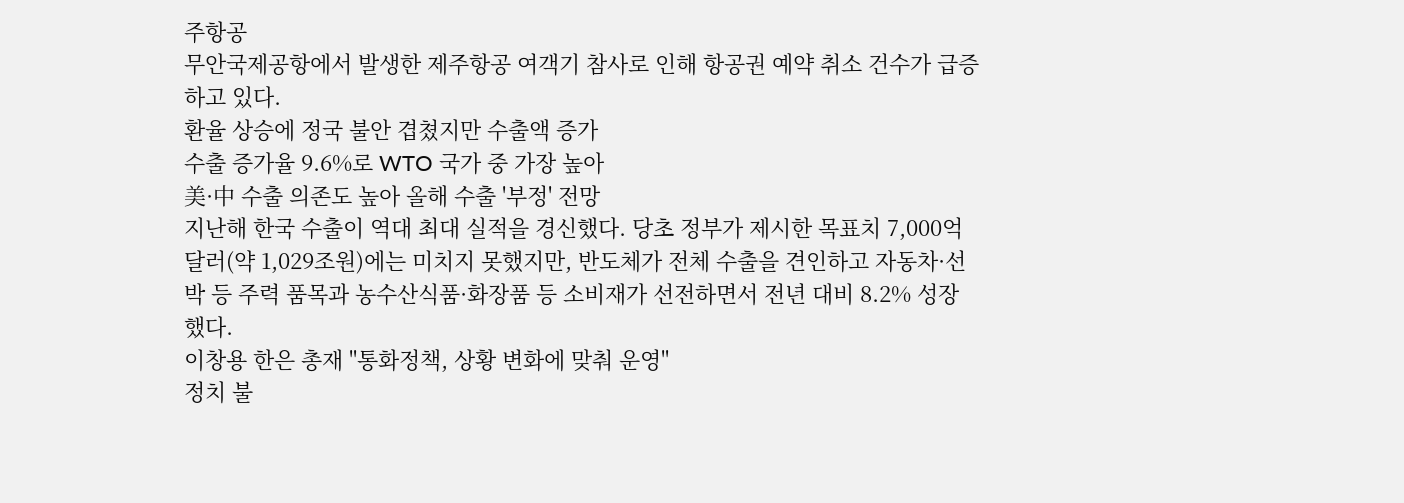주항공
무안국제공항에서 발생한 제주항공 여객기 참사로 인해 항공권 예약 취소 건수가 급증하고 있다.
환율 상승에 정국 불안 겹쳤지만 수출액 증가
수출 증가율 9.6%로 WTO 국가 중 가장 높아
美·中 수출 의존도 높아 올해 수출 '부정' 전망
지난해 한국 수출이 역대 최대 실적을 경신했다. 당초 정부가 제시한 목표치 7,000억 달러(약 1,029조원)에는 미치지 못했지만, 반도체가 전체 수출을 견인하고 자동차·선박 등 주력 품목과 농수산식품·화장품 등 소비재가 선전하면서 전년 대비 8.2% 성장했다.
이창용 한은 총재 "통화정책, 상황 변화에 맞춰 운영"
정치 불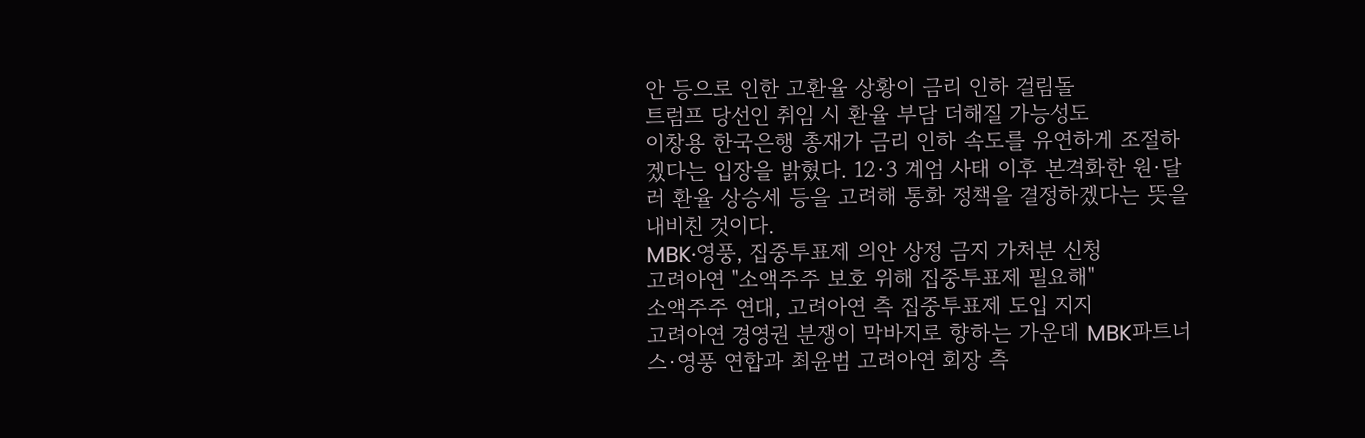안 등으로 인한 고환율 상황이 금리 인하 걸림돌
트럼프 당선인 취임 시 환율 부담 더해질 가능성도
이창용 한국은행 총재가 금리 인하 속도를 유연하게 조절하겠다는 입장을 밝혔다. 12·3 계엄 사태 이후 본격화한 원·달러 환율 상승세 등을 고려해 통화 정책을 결정하겠다는 뜻을 내비친 것이다.
MBK·영풍, 집중투표제 의안 상정 금지 가처분 신청
고려아연 "소액주주 보호 위해 집중투표제 필요해"
소액주주 연대, 고려아연 측 집중투표제 도입 지지
고려아연 경영권 분쟁이 막바지로 향하는 가운데 MBK파트너스·영풍 연합과 최윤범 고려아연 회장 측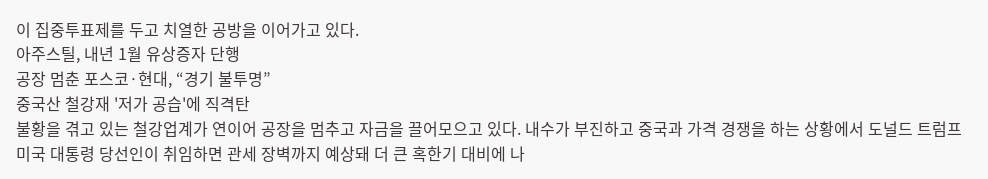이 집중투표제를 두고 치열한 공방을 이어가고 있다.
아주스틸, 내년 1월 유상증자 단행
공장 멈춘 포스코·현대, “경기 불투명”
중국산 철강재 '저가 공습'에 직격탄
불황을 겪고 있는 철강업계가 연이어 공장을 멈추고 자금을 끌어모으고 있다. 내수가 부진하고 중국과 가격 경쟁을 하는 상황에서 도널드 트럼프 미국 대통령 당선인이 취임하면 관세 장벽까지 예상돼 더 큰 혹한기 대비에 나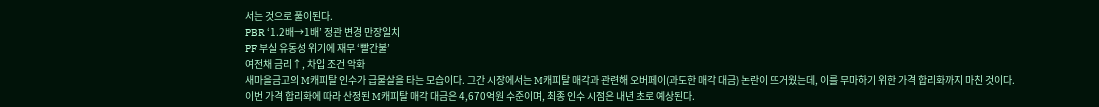서는 것으로 풀이된다.
PBR ‘1.2배→1배’ 정관 변경 만장일치
PF 부실 유동성 위기에 재무 ‘빨간불’
여전채 금리↑, 차입 조건 악화
새마을금고의 M캐피탈 인수가 급물살을 타는 모습이다. 그간 시장에서는 M캐피탈 매각과 관련해 오버페이(과도한 매각 대금) 논란이 뜨거웠는데, 이를 무마하기 위한 가격 합리화까지 마친 것이다. 이번 가격 합리화에 따라 산정된 M캐피탈 매각 대금은 4,670억원 수준이며, 최종 인수 시점은 내년 초로 예상된다.